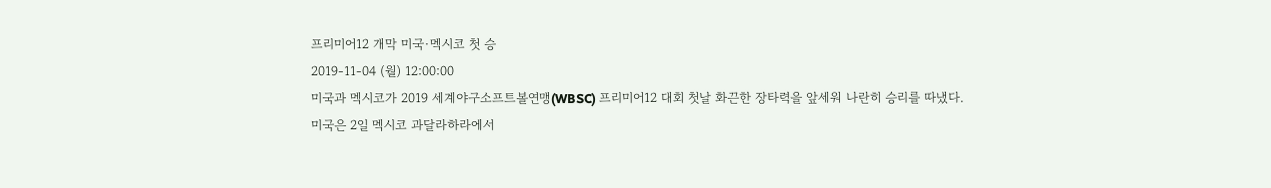프리미어12 개막 미국·멕시코 첫 승
2019-11-04 (월) 12:00:00
미국과 멕시코가 2019 세계야구소프트볼연맹(WBSC) 프리미어12 대회 첫날 화끈한 장타력을 앞세워 나란히 승리를 따냈다.
미국은 2일 멕시코 과달라하라에서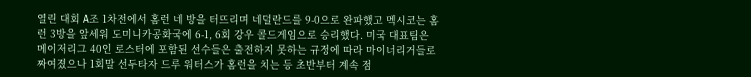열린 대회 A조 1차전에서 홈런 네 방을 터뜨리며 네덜란드를 9-0으로 완파했고 멕시코는 홈런 3방을 앞세워 도미니카공화국에 6-1, 6회 강우 콜드게임으로 승리했다. 미국 대표팀은 메이저리그 40인 로스터에 포함된 선수들은 출전하지 못하는 규정에 따라 마이너리거들로 짜여졌으나 1회말 선두타자 드루 워터스가 홈런을 치는 등 초반부터 계속 점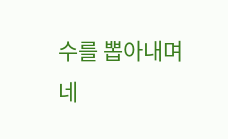수를 뽑아내며 네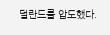덜란드를 압도했다.